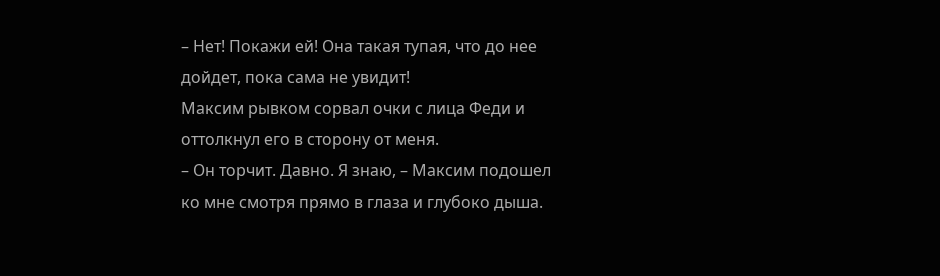– Нет! Покажи ей! Она такая тупая, что до нее дойдет, пока сама не увидит!
Максим рывком сорвал очки с лица Феди и оттолкнул его в сторону от меня.
– Он торчит. Давно. Я знаю, – Максим подошел ко мне смотря прямо в глаза и глубоко дыша.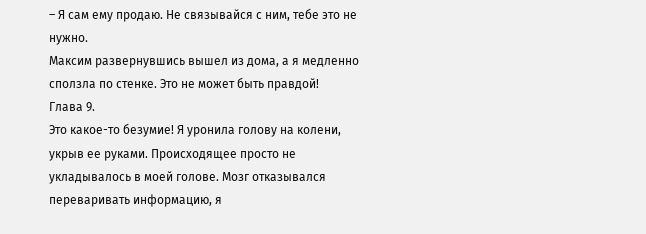– Я сам ему продаю. Не связывайся с ним, тебе это не нужно.
Максим развернувшись вышел из дома, а я медленно сползла по стенке. Это не может быть правдой!
Глава 9.
Это какое-то безумие! Я уронила голову на колени, укрыв ее руками. Происходящее просто не укладывалось в моей голове. Мозг отказывался переваривать информацию, я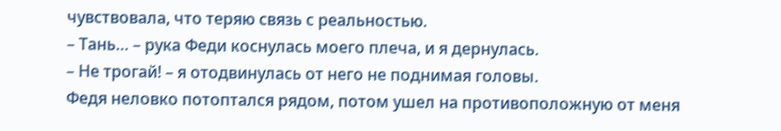чувствовала, что теряю связь с реальностью.
– Тань… – рука Феди коснулась моего плеча, и я дернулась.
– Не трогай! – я отодвинулась от него не поднимая головы.
Федя неловко потоптался рядом, потом ушел на противоположную от меня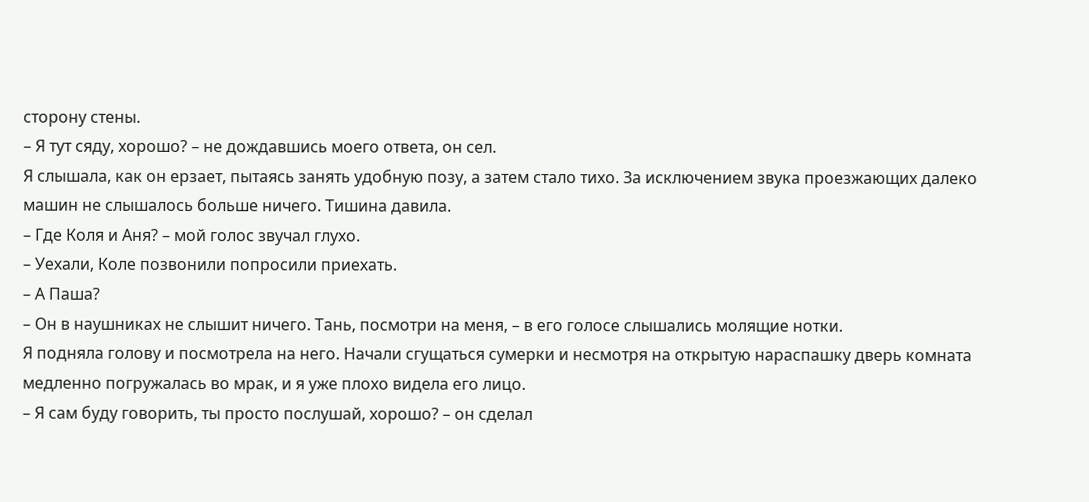сторону стены.
– Я тут сяду, хорошо? – не дождавшись моего ответа, он сел.
Я слышала, как он ерзает, пытаясь занять удобную позу, а затем стало тихо. За исключением звука проезжающих далеко машин не слышалось больше ничего. Тишина давила.
– Где Коля и Аня? – мой голос звучал глухо.
– Уехали, Коле позвонили попросили приехать.
– А Паша?
– Он в наушниках не слышит ничего. Тань, посмотри на меня, – в его голосе слышались молящие нотки.
Я подняла голову и посмотрела на него. Начали сгущаться сумерки и несмотря на открытую нараспашку дверь комната медленно погружалась во мрак, и я уже плохо видела его лицо.
– Я сам буду говорить, ты просто послушай, хорошо? – он сделал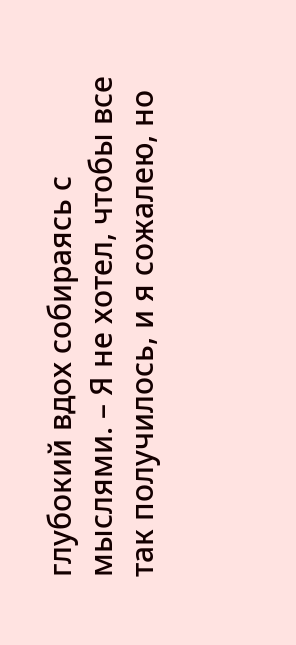глубокий вдох собираясь с мыслями. – Я не хотел, чтобы все так получилось, и я сожалею, но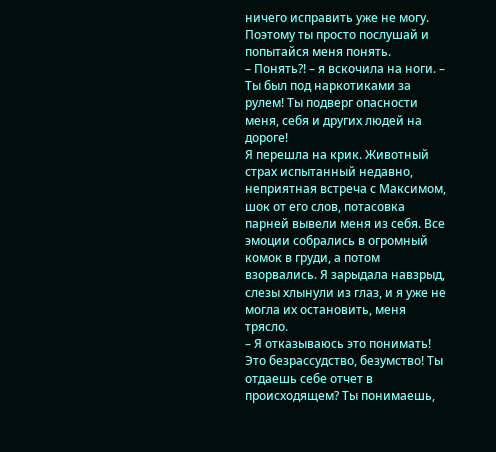ничего исправить уже не могу. Поэтому ты просто послушай и попытайся меня понять.
– Понять?! – я вскочила на ноги. – Ты был под наркотиками за рулем! Ты подверг опасности меня, себя и других людей на дороге!
Я перешла на крик. Животный страх испытанный недавно, неприятная встреча с Максимом, шок от его слов, потасовка парней вывели меня из себя. Все эмоции собрались в огромный комок в груди, а потом взорвались. Я зарыдала навзрыд, слезы хлынули из глаз, и я уже не могла их остановить, меня трясло.
– Я отказываюсь это понимать! Это безрассудство, безумство! Ты отдаешь себе отчет в происходящем? Ты понимаешь,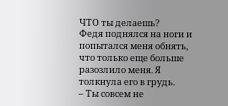ЧТО ты делаешь?
Федя поднялся на ноги и попытался меня обнять, что только еще больше разозлило меня. Я толкнула его в грудь.
– Ты совсем не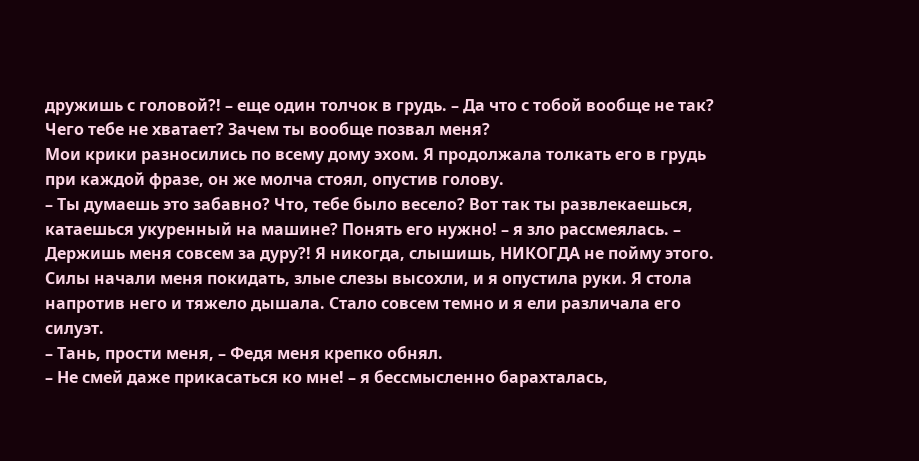дружишь с головой?! – еще один толчок в грудь. – Да что с тобой вообще не так? Чего тебе не хватает? Зачем ты вообще позвал меня?
Мои крики разносились по всему дому эхом. Я продолжала толкать его в грудь при каждой фразе, он же молча стоял, опустив голову.
– Ты думаешь это забавно? Что, тебе было весело? Вот так ты развлекаешься, катаешься укуренный на машине? Понять его нужно! – я зло рассмеялась. – Держишь меня совсем за дуру?! Я никогда, слышишь, НИКОГДА не пойму этого.
Силы начали меня покидать, злые слезы высохли, и я опустила руки. Я стола напротив него и тяжело дышала. Стало совсем темно и я ели различала его силуэт.
– Тань, прости меня, – Федя меня крепко обнял.
– Не смей даже прикасаться ко мне! – я бессмысленно барахталась,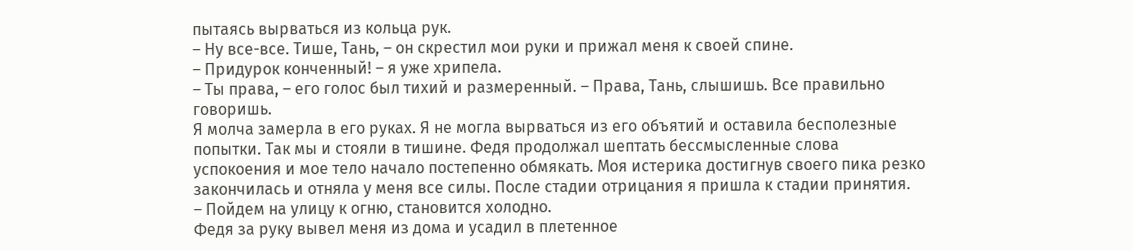пытаясь вырваться из кольца рук.
– Ну все-все. Тише, Тань, – он скрестил мои руки и прижал меня к своей спине.
– Придурок конченный! – я уже хрипела.
– Ты права, – его голос был тихий и размеренный. – Права, Тань, слышишь. Все правильно говоришь.
Я молча замерла в его руках. Я не могла вырваться из его объятий и оставила бесполезные попытки. Так мы и стояли в тишине. Федя продолжал шептать бессмысленные слова успокоения и мое тело начало постепенно обмякать. Моя истерика достигнув своего пика резко закончилась и отняла у меня все силы. После стадии отрицания я пришла к стадии принятия.
– Пойдем на улицу к огню, становится холодно.
Федя за руку вывел меня из дома и усадил в плетенное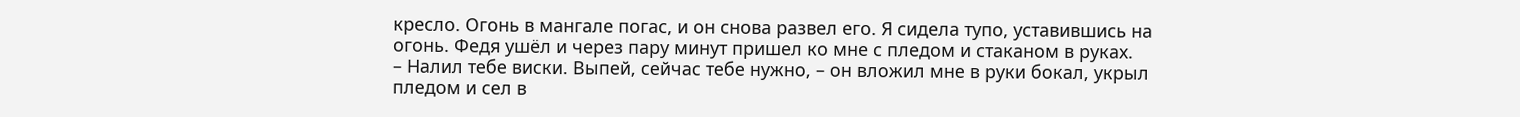кресло. Огонь в мангале погас, и он снова развел его. Я сидела тупо, уставившись на огонь. Федя ушёл и через пару минут пришел ко мне с пледом и стаканом в руках.
– Налил тебе виски. Выпей, сейчас тебе нужно, – он вложил мне в руки бокал, укрыл пледом и сел в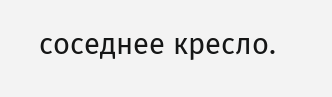соседнее кресло.